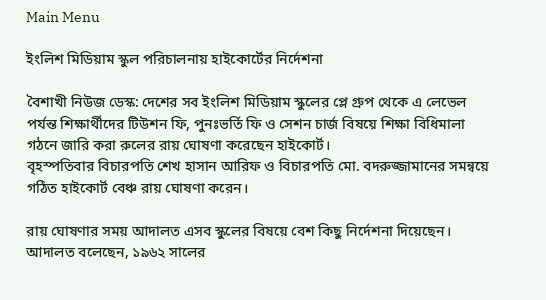Main Menu

ইংলিশ মিডিয়াম স্কুল পরিচালনায় হাইকোর্টের নির্দেশনা

বৈশাখী নিউজ ডেস্ক: দেশের সব ইংলিশ মিডিয়াম স্কুলের প্লে গ্রুপ থেকে এ লেভেল পর্যন্ত শিক্ষার্থীদের টিউশন ফি, পুনঃভর্তি ফি ও সেশন চার্জ বিষয়ে শিক্ষা বিধিমালা গঠনে জারি করা রুলের রায় ঘোষণা করেছেন হাইকোর্ট।
বৃহস্পতিবার বিচারপতি শেখ হাসান আরিফ ও বিচারপতি মো. বদরুজ্জামানের সমন্বয়ে গঠিত হাইকোর্ট বেঞ্চ রায় ঘোষণা করেন।

রায় ঘোষণার সময় আদালত এসব স্কুলের বিষয়ে বেশ কিছু নির্দেশনা দিয়েছেন। আদালত বলেছেন, ১৯৬২ সালের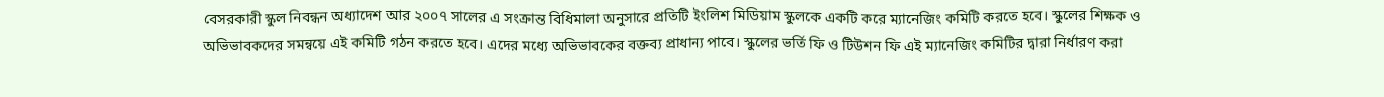বেসরকারী স্কুল নিবন্ধন অধ্যাদেশ আর ২০০৭ সালের এ সংক্রান্ত বিধিমালা অনুসারে প্রতিটি ইংলিশ মিডিয়াম স্কুলকে একটি করে ম্যানেজিং কমিটি করতে হবে। স্কুলের শিক্ষক ও অভিভাবকদের সমন্বয়ে এই কমিটি গঠন করতে হবে। এদের মধ্যে অভিভাবকের বক্তব্য প্রাধান্য পাবে। স্কুলের ভর্তি ফি ও টিউশন ফি এই ম্যানেজিং কমিটির দ্বারা নির্ধারণ করা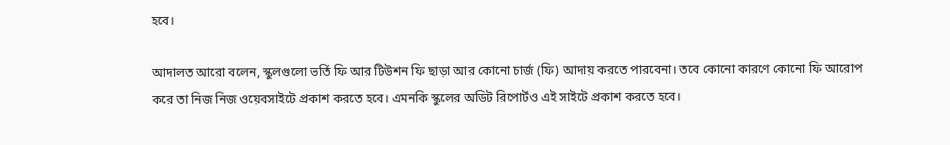হবে।

আদালত আরো বলেন, স্কুলগুলো ভর্তি ফি আর টিউশন ফি ছাড়া আর কোনো চার্জ (ফি) আদায় করতে পারবেনা। তবে কোনো কারণে কোনো ফি আরোপ করে তা নিজ নিজ ওয়েবসাইটে প্রকাশ করতে হবে। এমনকি স্কুলের অডিট রিপোর্টও এই সাইটে প্রকাশ করতে হবে।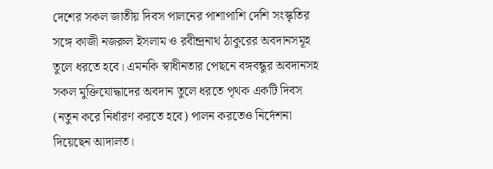দেশের সকল জাতীয় দিবস পালনের পাশাপাশি দেশি সংস্কৃতির সঙ্গে কাজী নজরুল ইসলাম ও রবীন্দ্রনাথ ঠাকুরের অবদানসমূহ তুলে ধরতে হবে। এমনকি স্বাধীনতার পেছনে বঙ্গবন্ধুর অবদানসহ সকল মুক্তিযোদ্ধাদের অবদান তুলে ধরতে পৃথক একটি দিবস (নতুন করে নির্ধারণ করতে হবে) পালন করতেও নির্দেশনা দিয়েছেন আদালত।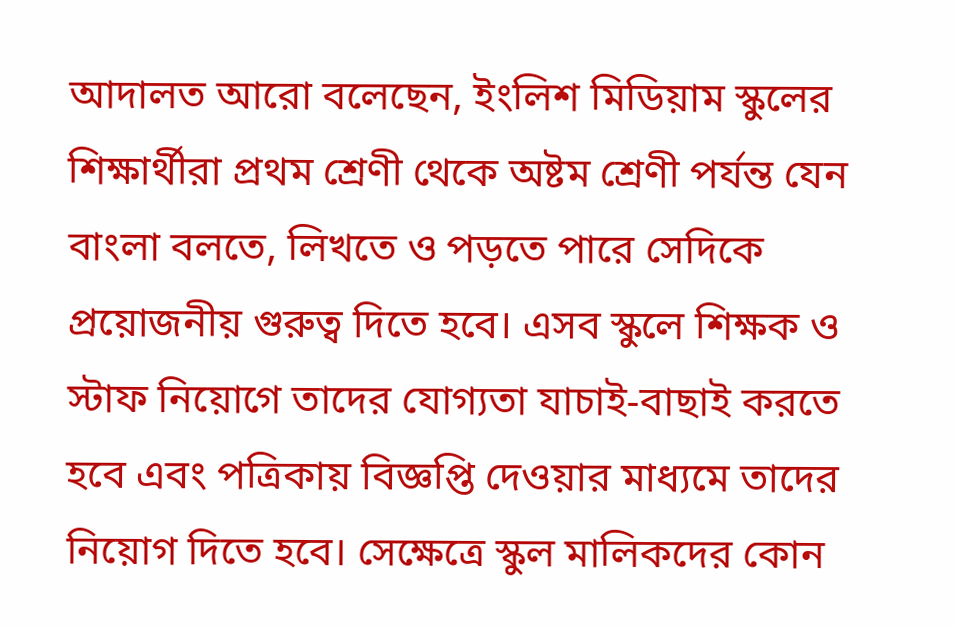আদালত আরো বলেছেন, ইংলিশ মিডিয়াম স্কুলের শিক্ষার্থীরা প্রথম শ্রেণী থেকে অষ্টম শ্রেণী পর্যন্ত যেন বাংলা বলতে, লিখতে ও পড়তে পারে সেদিকে প্রয়োজনীয় গুরুত্ব দিতে হবে। এসব স্কুলে শিক্ষক ও স্টাফ নিয়োগে তাদের যোগ্যতা যাচাই-বাছাই করতে হবে এবং পত্রিকায় বিজ্ঞপ্তি দেওয়ার মাধ্যমে তাদের নিয়োগ দিতে হবে। সেক্ষেত্রে স্কুল মালিকদের কোন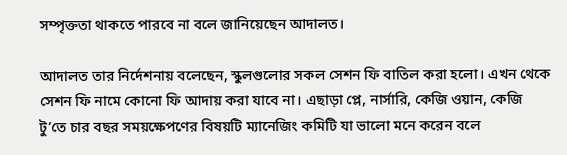সম্পৃক্ততা থাকতে পারবে না বলে জানিয়েছেন আদালত।

আদালত তার নির্দেশনায় বলেছেন, স্কুলগুলোর সকল সেশন ফি বাতিল করা হলো। এখন থেকে সেশন ফি নামে কোনো ফি আদায় করা যাবে না। এছাড়া প্লে, নার্সারি, কেজি ওয়ান, কেজি টু’তে চার বছর সময়ক্ষেপণের বিষয়টি ম্যানেজিং কমিটি যা ভালো মনে করেন বলে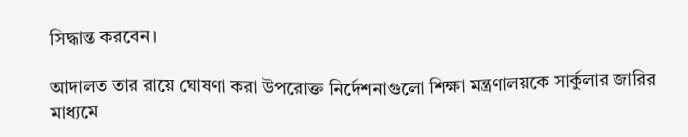সিদ্ধান্ত করবেন।

আদালত তার রায়ে ঘোষণা করা উপরোক্ত নির্দেশনাগুলো শিক্ষা মন্ত্রণালয়কে সার্কুলার জারির মাধ্যমে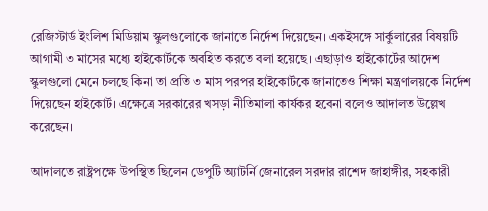রেজিস্টার্ড ইংলিশ মিডিয়াম স্কুলগুলোকে জানাতে নির্দেশ দিয়েছেন। একইসঙ্গে সার্কুলারের বিষয়টি আগামী ৩ মাসের মধ্যে হাইকোর্টকে অবহিত করতে বলা হয়েছে। এছাড়াও হাইকোর্টের আদেশ স্কুলগুলো মেনে চলছে কিনা তা প্রতি ৩ মাস পরপর হাইকোর্টকে জানাতেও শিক্ষা মন্ত্রণালয়কে নির্দেশ দিয়েছেন হাইকোর্ট। এক্ষেত্রে সরকারের খসড়া নীতিমালা কার্যকর হবেনা বলেও আদালত উল্লেখ করেছেন।

আদালতে রাষ্ট্রপক্ষে উপস্থিত ছিলেন ডেপুটি অ্যাটর্নি জেনারেল সরদার রাশেদ জাহাঙ্গীর, সহকারী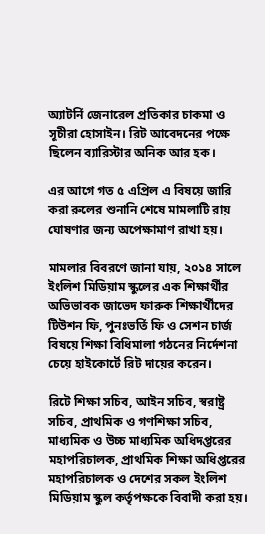অ্যাটর্নি জেনারেল প্রতিকার চাকমা ও সূচীরা হোসাইন। রিট আবেদনের পক্ষে ছিলেন ব্যারিস্টার অনিক আর হক।

এর আগে গত ৫ এপ্রিল এ বিষয়ে জারি করা রুলের শুনানি শেষে মামলাটি রায় ঘোষণার জন্য অপেক্ষামাণ রাখা হয়।

মামলার বিবরণে জানা যায়, ২০১৪ সালে ইংলিশ মিডিয়াম স্কুলের এক শিক্ষার্থীর অভিভাবক জাভেদ ফারুক শিক্ষার্থীদের টিউশন ফি, পুনঃভর্তি ফি ও সেশন চার্জ বিষয়ে শিক্ষা বিধিমালা গঠনের নির্দেশনা চেয়ে হাইকোর্টে রিট দায়ের করেন।

রিটে শিক্ষা সচিব, আইন সচিব, স্বরাষ্ট্র সচিব, প্রাথমিক ও গণশিক্ষা সচিব, মাধ্যমিক ও উচ্চ মাধ্যমিক অধিদপ্তরের মহাপরিচালক, প্রাথমিক শিক্ষা অধিপ্তরের মহাপরিচালক ও দেশের সকল ইংলিশ মিডিয়াম স্কুল কর্তৃপক্ষকে বিবাদী করা হয়।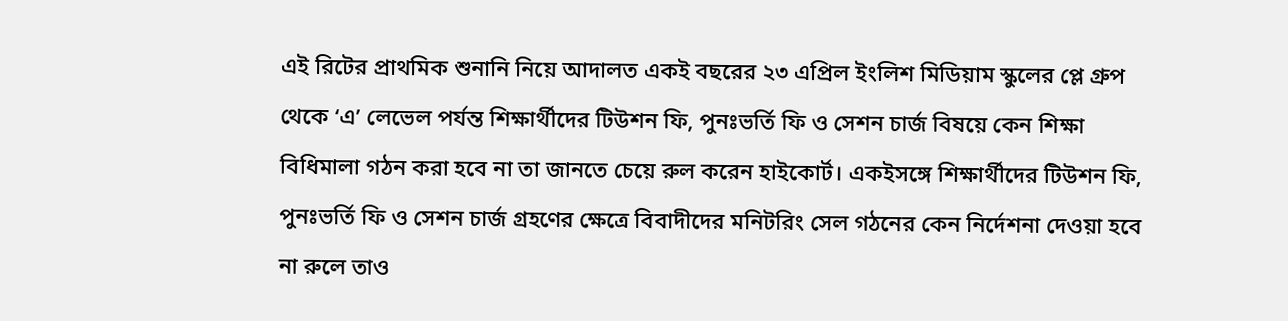এই রিটের প্রাথমিক শুনানি নিয়ে আদালত একই বছরের ২৩ এপ্রিল ইংলিশ মিডিয়াম স্কুলের প্লে গ্রুপ থেকে ‘এ’ লেভেল পর্যন্ত শিক্ষার্থীদের টিউশন ফি, পুনঃভর্তি ফি ও সেশন চার্জ বিষয়ে কেন শিক্ষা বিধিমালা গঠন করা হবে না তা জানতে চেয়ে রুল করেন হাইকোর্ট। একইসঙ্গে শিক্ষার্থীদের টিউশন ফি, পুনঃভর্তি ফি ও সেশন চার্জ গ্রহণের ক্ষেত্রে বিবাদীদের মনিটরিং সেল গঠনের কেন নির্দেশনা দেওয়া হবে না রুলে তাও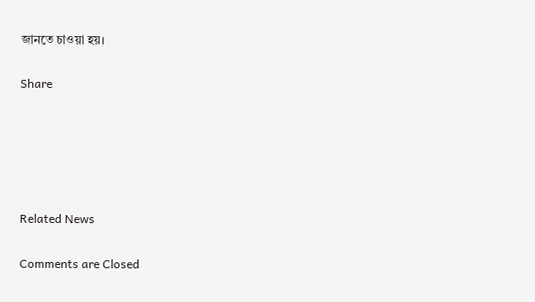জানতে চাওয়া হয়।

Share





Related News

Comments are Closed